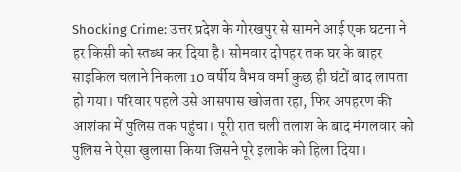Shocking Crime: उत्तर प्रदेश के गोरखपुर से सामने आई एक घटना ने हर किसी को स्तब्ध कर दिया है। सोमवार दोपहर तक घर के बाहर साइकिल चलाने निकला 10 वर्षीय वैभव वर्मा कुछ ही घंटों बाद लापता हो गया। परिवार पहले उसे आसपास खोजता रहा, फिर अपहरण की आशंका में पुलिस तक पहुंचा। पूरी रात चली तलाश के बाद मंगलवार को पुलिस ने ऐसा खुलासा किया जिसने पूरे इलाके को हिला दिया।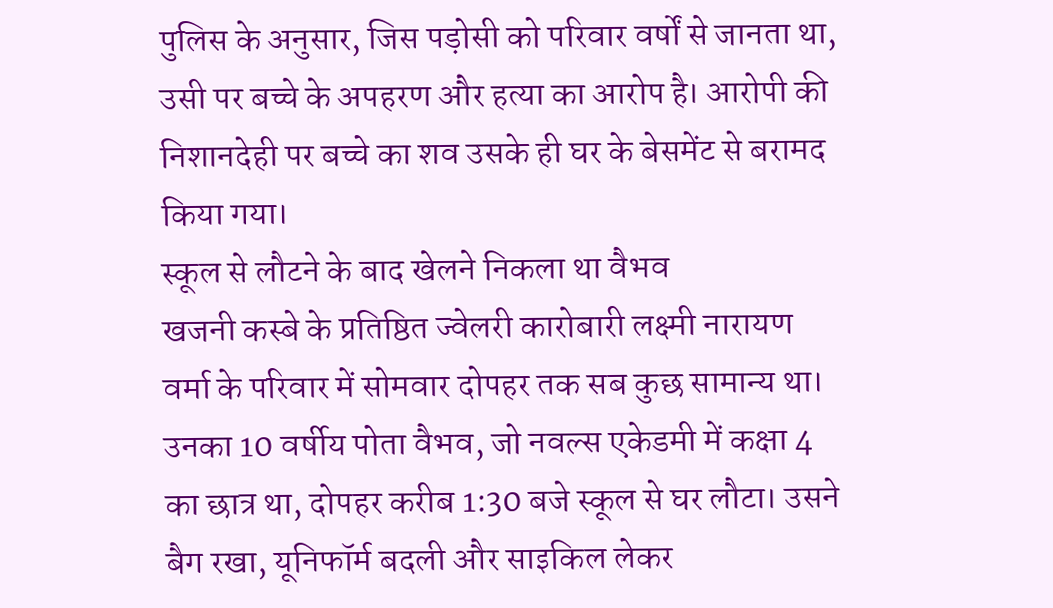पुलिस के अनुसार, जिस पड़ोसी को परिवार वर्षों से जानता था, उसी पर बच्चे के अपहरण और हत्या का आरोप है। आरोपी की निशानदेही पर बच्चे का शव उसके ही घर के बेसमेंट से बरामद किया गया।
स्कूल से लौटने के बाद खेलने निकला था वैभव
खजनी कस्बे के प्रतिष्ठित ज्वेलरी कारोबारी लक्ष्मी नारायण वर्मा के परिवार में सोमवार दोपहर तक सब कुछ सामान्य था।
उनका 10 वर्षीय पोता वैभव, जो नवल्स एकेडमी में कक्षा 4 का छात्र था, दोपहर करीब 1:30 बजे स्कूल से घर लौटा। उसने बैग रखा, यूनिफॉर्म बदली और साइकिल लेकर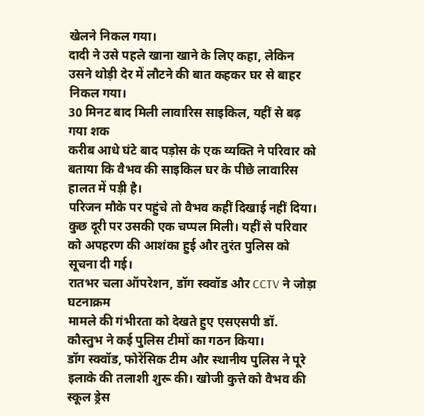खेलने निकल गया।
दादी ने उसे पहले खाना खाने के लिए कहा, लेकिन उसने थोड़ी देर में लौटने की बात कहकर घर से बाहर निकल गया।
30 मिनट बाद मिली लावारिस साइकिल, यहीं से बढ़ गया शक
करीब आधे घंटे बाद पड़ोस के एक व्यक्ति ने परिवार को बताया कि वैभव की साइकिल घर के पीछे लावारिस हालत में पड़ी है।
परिजन मौके पर पहुंचे तो वैभव कहीं दिखाई नहीं दिया। कुछ दूरी पर उसकी एक चप्पल मिली। यहीं से परिवार को अपहरण की आशंका हुई और तुरंत पुलिस को सूचना दी गई।
रातभर चला ऑपरेशन, डॉग स्क्वॉड और CCTV ने जोड़ा घटनाक्रम
मामले की गंभीरता को देखते हुए एसएसपी डॉ. कौस्तुभ ने कई पुलिस टीमों का गठन किया।
डॉग स्क्वॉड, फोरेंसिक टीम और स्थानीय पुलिस ने पूरे इलाके की तलाशी शुरू की। खोजी कुत्ते को वैभव की स्कूल ड्रेस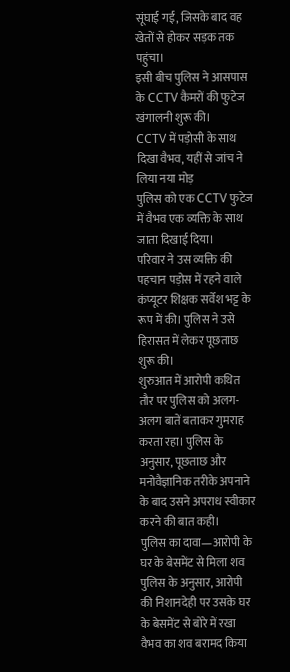सूंघाई गई, जिसके बाद वह खेतों से होकर सड़क तक पहुंचा।
इसी बीच पुलिस ने आसपास के CCTV कैमरों की फुटेज खंगालनी शुरू की।
CCTV में पड़ोसी के साथ दिखा वैभव, यहीं से जांच ने लिया नया मोड़
पुलिस को एक CCTV फुटेज में वैभव एक व्यक्ति के साथ जाता दिखाई दिया।
परिवार ने उस व्यक्ति की पहचान पड़ोस में रहने वाले कंप्यूटर शिक्षक सर्वेश भट्ट के रूप में की। पुलिस ने उसे हिरासत में लेकर पूछताछ शुरू की।
शुरुआत में आरोपी कथित तौर पर पुलिस को अलग-अलग बातें बताकर गुमराह करता रहा। पुलिस के अनुसार, पूछताछ और मनोवैज्ञानिक तरीके अपनाने के बाद उसने अपराध स्वीकार करने की बात कही।
पुलिस का दावा—आरोपी के घर के बेसमेंट से मिला शव
पुलिस के अनुसार, आरोपी की निशानदेही पर उसके घर के बेसमेंट से बोरे में रखा वैभव का शव बरामद किया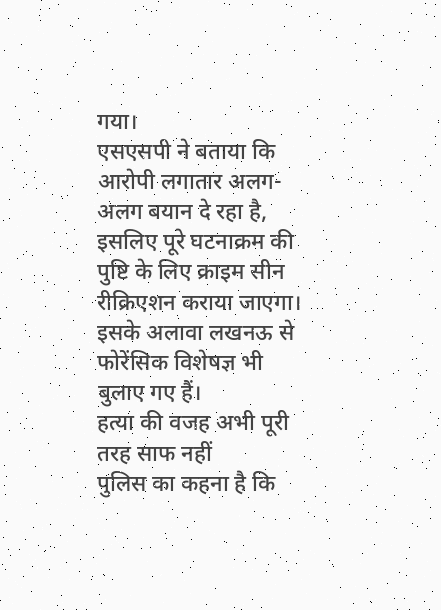गया।
एसएसपी ने बताया कि आरोपी लगातार अलग-अलग बयान दे रहा है, इसलिए पूरे घटनाक्रम की पुष्टि के लिए क्राइम सीन रीक्रिएशन कराया जाएगा। इसके अलावा लखनऊ से फोरेंसिक विशेषज्ञ भी बुलाए गए हैं।
हत्या की वजह अभी पूरी तरह साफ नहीं
पुलिस का कहना है कि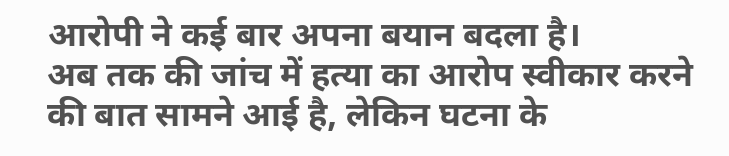आरोपी ने कई बार अपना बयान बदला है।
अब तक की जांच में हत्या का आरोप स्वीकार करने की बात सामने आई है, लेकिन घटना के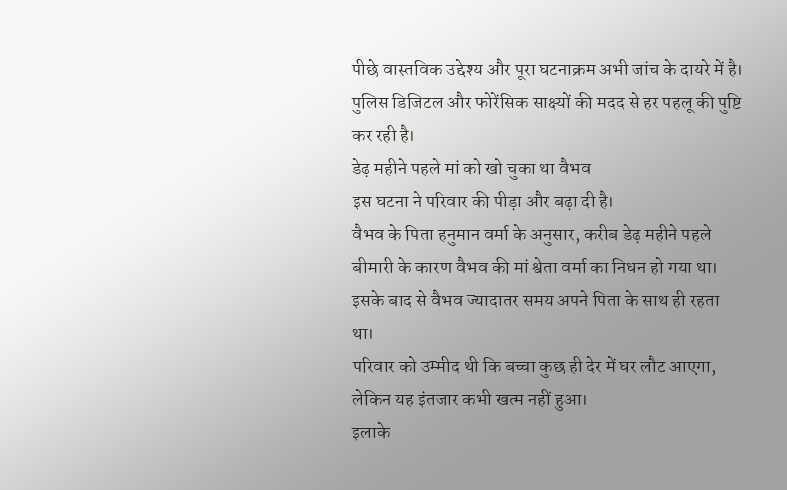पीछे वास्तविक उद्देश्य और पूरा घटनाक्रम अभी जांच के दायरे में है। पुलिस डिजिटल और फोरेंसिक साक्ष्यों की मदद से हर पहलू की पुष्टि कर रही है।
डेढ़ महीने पहले मां को खो चुका था वैभव
इस घटना ने परिवार की पीड़ा और बढ़ा दी है।
वैभव के पिता हनुमान वर्मा के अनुसार, करीब डेढ़ महीने पहले बीमारी के कारण वैभव की मां श्वेता वर्मा का निधन हो गया था। इसके बाद से वैभव ज्यादातर समय अपने पिता के साथ ही रहता था।
परिवार को उम्मीद थी कि बच्चा कुछ ही देर में घर लौट आएगा, लेकिन यह इंतजार कभी खत्म नहीं हुआ।
इलाके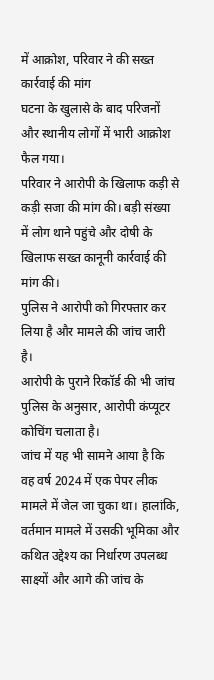में आक्रोश, परिवार ने की सख्त कार्रवाई की मांग
घटना के खुलासे के बाद परिजनों और स्थानीय लोगों में भारी आक्रोश फैल गया।
परिवार ने आरोपी के खिलाफ कड़ी से कड़ी सजा की मांग की। बड़ी संख्या में लोग थाने पहुंचे और दोषी के खिलाफ सख्त कानूनी कार्रवाई की मांग की।
पुलिस ने आरोपी को गिरफ्तार कर लिया है और मामले की जांच जारी है।
आरोपी के पुराने रिकॉर्ड की भी जांच
पुलिस के अनुसार, आरोपी कंप्यूटर कोचिंग चलाता है।
जांच में यह भी सामने आया है कि वह वर्ष 2024 में एक पेपर लीक मामले में जेल जा चुका था। हालांकि, वर्तमान मामले में उसकी भूमिका और कथित उद्देश्य का निर्धारण उपलब्ध साक्ष्यों और आगे की जांच के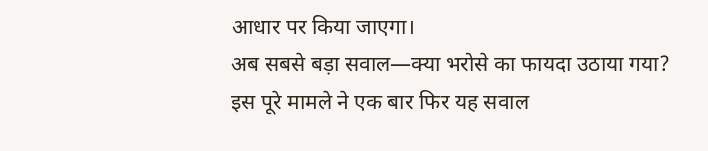आधार पर किया जाएगा।
अब सबसे बड़ा सवाल—क्या भरोसे का फायदा उठाया गया?
इस पूरे मामले ने एक बार फिर यह सवाल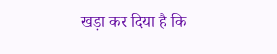खड़ा कर दिया है कि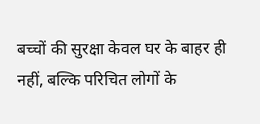बच्चों की सुरक्षा केवल घर के बाहर ही नहीं, बल्कि परिचित लोगों के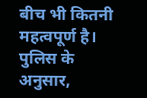बीच भी कितनी महत्वपूर्ण है।
पुलिस के अनुसार,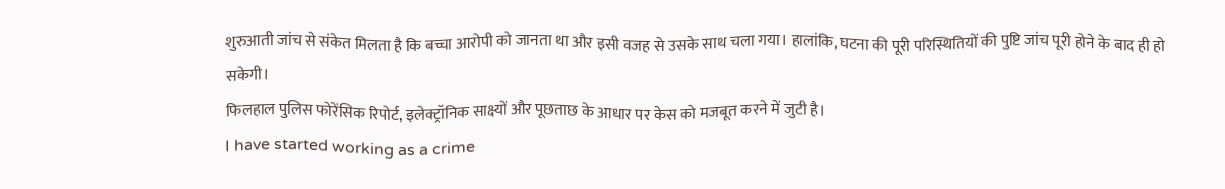शुरुआती जांच से संकेत मिलता है कि बच्चा आरोपी को जानता था और इसी वजह से उसके साथ चला गया। हालांकि, घटना की पूरी परिस्थितियों की पुष्टि जांच पूरी होने के बाद ही हो सकेगी।
फिलहाल पुलिस फोरेंसिक रिपोर्ट, इलेक्ट्रॉनिक साक्ष्यों और पूछताछ के आधार पर केस को मजबूत करने में जुटी है।
I have started working as a crime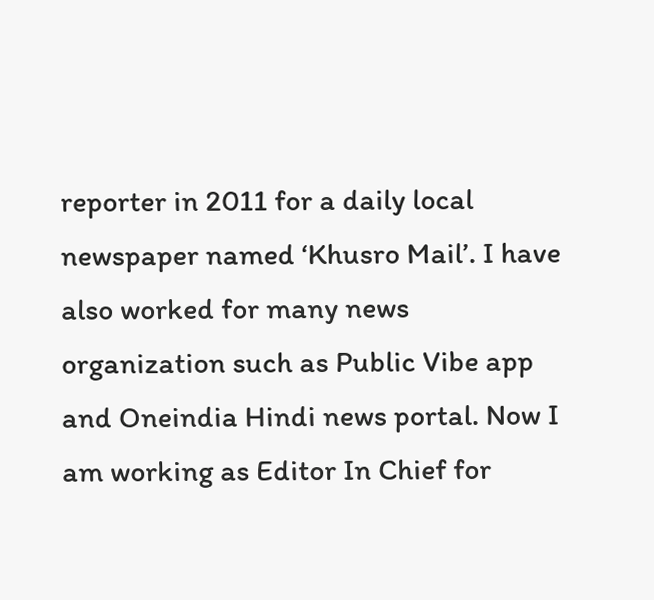reporter in 2011 for a daily local newspaper named ‘Khusro Mail’. I have also worked for many news organization such as Public Vibe app and Oneindia Hindi news portal. Now I am working as Editor In Chief for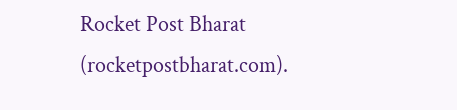Rocket Post Bharat (rocketpostbharat.com).